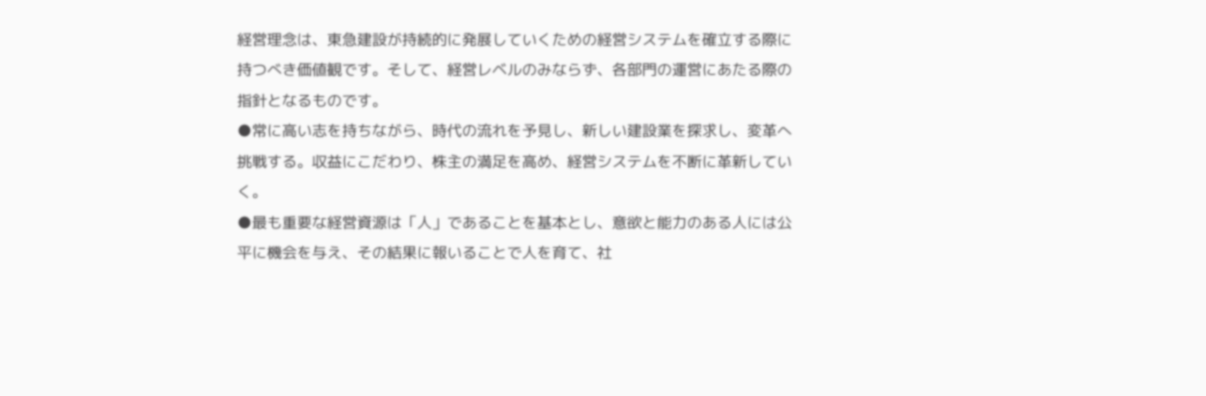経営理念は、東急建設が持続的に発展していくための経営システムを確立する際に持つべき価値観です。そして、経営レベルのみならず、各部門の運営にあたる際の指針となるものです。
●常に高い志を持ちながら、時代の流れを予見し、新しい建設業を探求し、変革へ挑戦する。収益にこだわり、株主の満足を高め、経営システムを不断に革新していく。
●最も重要な経営資源は「人」であることを基本とし、意欲と能力のある人には公平に機会を与え、その結果に報いることで人を育て、社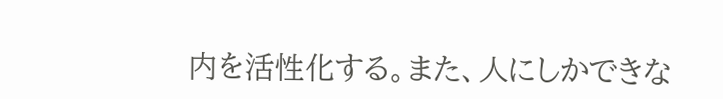内を活性化する。また、人にしかできな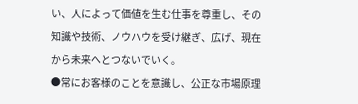い、人によって価値を生む仕事を尊重し、その知識や技術、ノウハウを受け継ぎ、広げ、現在から未来へとつないでいく。
●常にお客様のことを意識し、公正な市場原理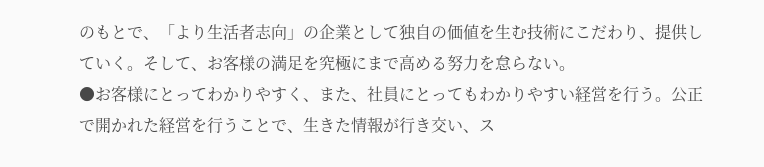のもとで、「より生活者志向」の企業として独自の価値を生む技術にこだわり、提供していく。そして、お客様の満足を究極にまで高める努力を怠らない。
●お客様にとってわかりやすく、また、社員にとってもわかりやすい経営を行う。公正で開かれた経営を行うことで、生きた情報が行き交い、ス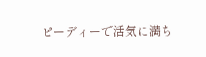ピーディーで活気に満ち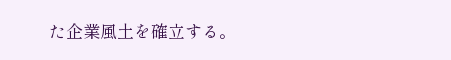た企業風土を確立する。